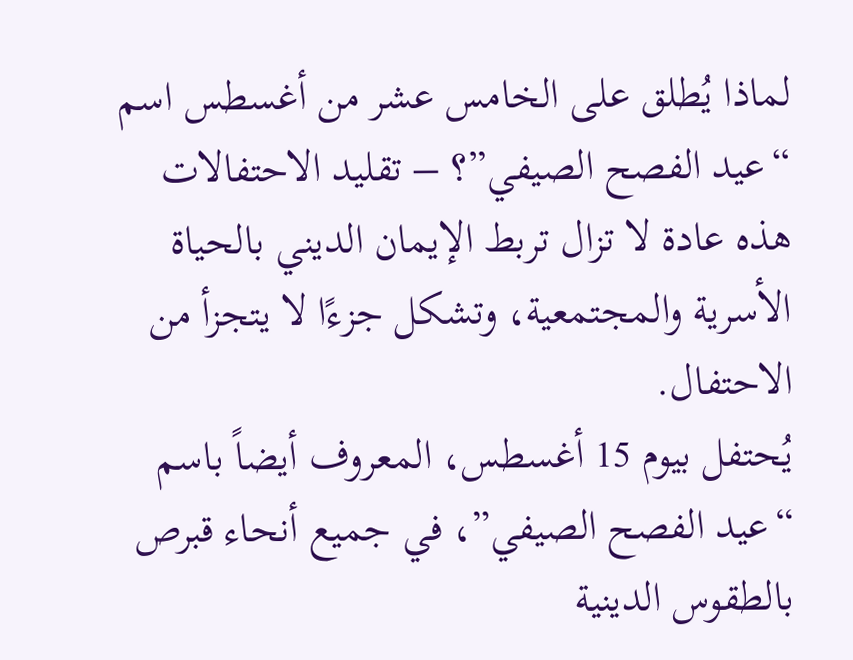لماذا يُطلق على الخامس عشر من أغسطس اسم “عيد الفصح الصيفي”؟ – تقليد الاحتفالات
هذه عادة لا تزال تربط الإيمان الديني بالحياة الأسرية والمجتمعية، وتشكل جزءًا لا يتجزأ من الاحتفال.
يُحتفل بيوم 15 أغسطس، المعروف أيضاً باسم “عيد الفصح الصيفي”، في جميع أنحاء قبرص بالطقوس الدينية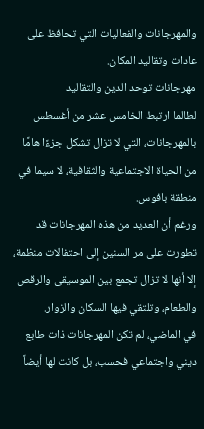والمهرجانات والفعاليات التي تحافظ على عادات وتقاليد المكان.
مهرجانات توحد الدين والتقاليد
لطالما ارتبط الخامس عشر من أغسطس بالمهرجانات، التي لا تزال تشكل جزءًا هامًا من الحياة الاجتماعية والثقافية، لا سيما في منطقة بافوس.
ورغم أن العديد من هذه المهرجانات قد تطورت على مر السنين إلى احتفالات منظمة، إلا أنها لا تزال تجمع بين الموسيقى والرقص والطعام، وتلتقي فيها السكان والزوار.
في الماضي، لم تكن المهرجانات ذات طابع ديني واجتماعي فحسب، بل كانت لها أيضاً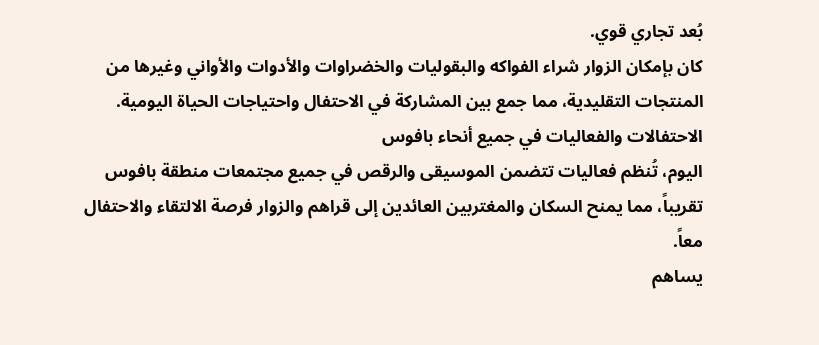بُعد تجاري قوي.
كان بإمكان الزوار شراء الفواكه والبقوليات والخضراوات والأدوات والأواني وغيرها من المنتجات التقليدية، مما جمع بين المشاركة في الاحتفال واحتياجات الحياة اليومية.
الاحتفالات والفعاليات في جميع أنحاء بافوس
اليوم، تُنظم فعاليات تتضمن الموسيقى والرقص في جميع مجتمعات منطقة بافوس تقريباً، مما يمنح السكان والمغتربين العائدين إلى قراهم والزوار فرصة الالتقاء والاحتفال معاً.
يساهم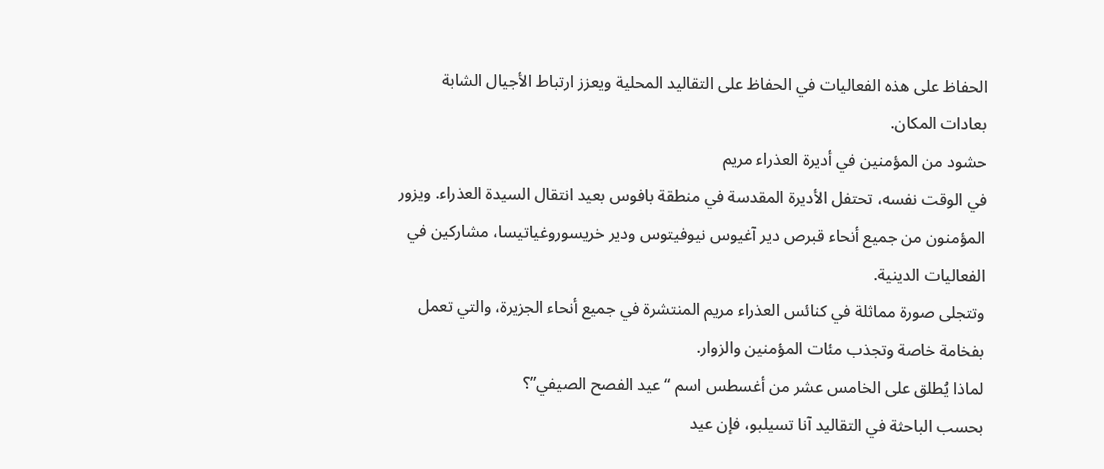الحفاظ على هذه الفعاليات في الحفاظ على التقاليد المحلية ويعزز ارتباط الأجيال الشابة بعادات المكان.
حشود من المؤمنين في أديرة العذراء مريم
في الوقت نفسه، تحتفل الأديرة المقدسة في منطقة بافوس بعيد انتقال السيدة العذراء. ويزور المؤمنون من جميع أنحاء قبرص دير آغيوس نيوفيتوس ودير خريسوروغياتيسا، مشاركين في الفعاليات الدينية.
وتتجلى صورة مماثلة في كنائس العذراء مريم المنتشرة في جميع أنحاء الجزيرة، والتي تعمل بفخامة خاصة وتجذب مئات المؤمنين والزوار.
لماذا يُطلق على الخامس عشر من أغسطس اسم “عيد الفصح الصيفي”؟
بحسب الباحثة في التقاليد آنا تسيلبو، فإن عيد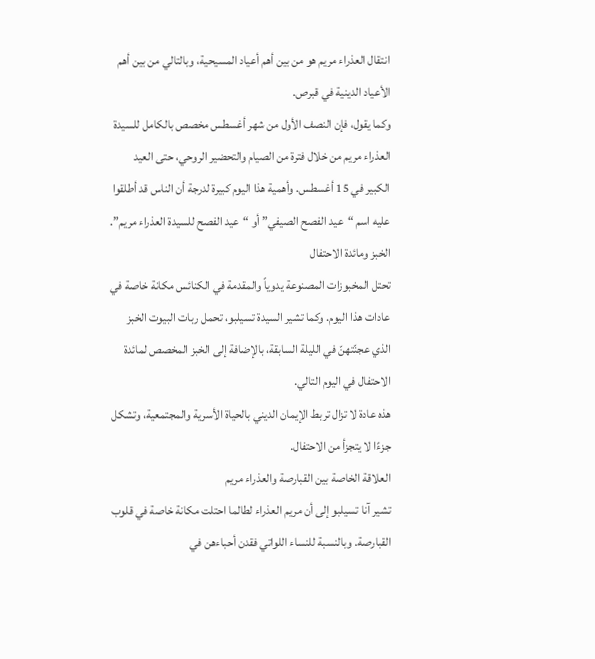انتقال العذراء مريم هو من بين أهم أعياد المسيحية، وبالتالي من بين أهم الأعياد الدينية في قبرص.
وكما يقول، فإن النصف الأول من شهر أغسطس مخصص بالكامل للسيدة العذراء مريم من خلال فترة من الصيام والتحضير الروحي، حتى العيد الكبير في 15 أغسطس. وأهمية هذا اليوم كبيرة لدرجة أن الناس قد أطلقوا عليه اسم “عيد الفصح الصيفي” أو “عيد الفصح للسيدة العذراء مريم”.
الخبز ومائدة الاحتفال
تحتل المخبوزات المصنوعة يدوياً والمقدمة في الكنائس مكانة خاصة في عادات هذا اليوم. وكما تشير السيدة تسيلبو، تحمل ربات البيوت الخبز الذي عجنّتهنّ في الليلة السابقة، بالإضافة إلى الخبز المخصص لمائدة الاحتفال في اليوم التالي.
هذه عادة لا تزال تربط الإيمان الديني بالحياة الأسرية والمجتمعية، وتشكل جزءًا لا يتجزأ من الاحتفال.
العلاقة الخاصة بين القبارصة والعذراء مريم
تشير آنا تسيلبو إلى أن مريم العذراء لطالما احتلت مكانة خاصة في قلوب القبارصة. وبالنسبة للنساء اللواتي فقدن أحباءهن في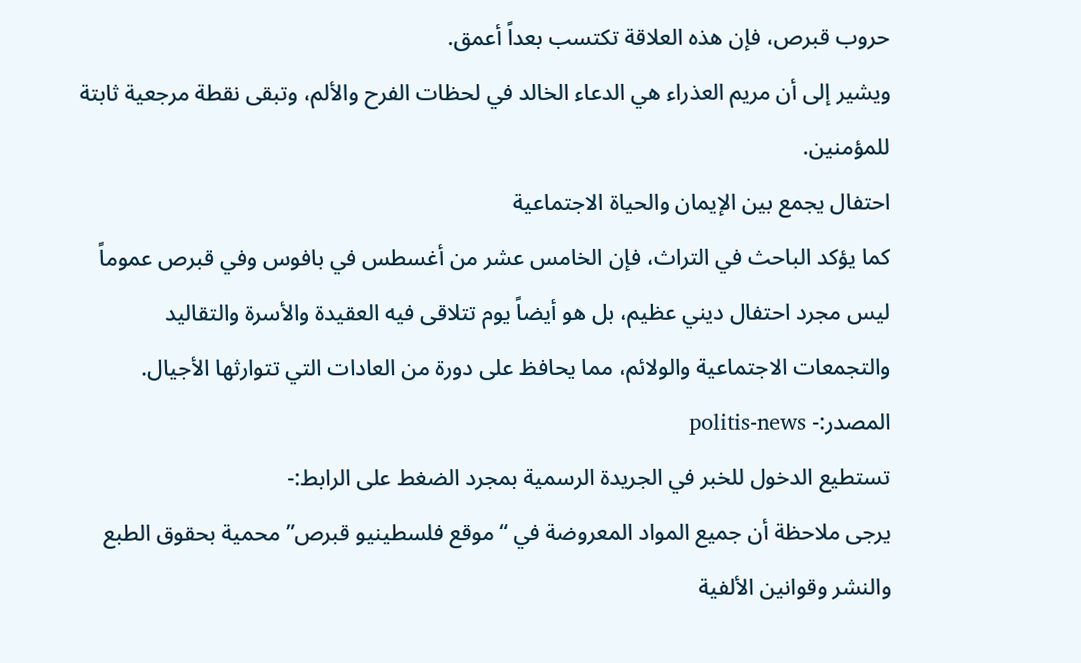حروب قبرص، فإن هذه العلاقة تكتسب بعداً أعمق.
ويشير إلى أن مريم العذراء هي الدعاء الخالد في لحظات الفرح والألم، وتبقى نقطة مرجعية ثابتة للمؤمنين.
احتفال يجمع بين الإيمان والحياة الاجتماعية
كما يؤكد الباحث في التراث، فإن الخامس عشر من أغسطس في بافوس وفي قبرص عموماً ليس مجرد احتفال ديني عظيم، بل هو أيضاً يوم تتلاقى فيه العقيدة والأسرة والتقاليد والتجمعات الاجتماعية والولائم، مما يحافظ على دورة من العادات التي تتوارثها الأجيال.
المصدر:- politis-news
تستطيع الدخول للخبر في الجريدة الرسمية بمجرد الضغط على الرابط:-
يرجى ملاحظة أن جميع المواد المعروضة في “موقع فلسطينيو قبرص” محمية بحقوق الطبع والنشر وقوانين الألفية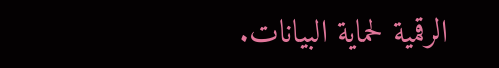الرقمية لحماية البيانات.